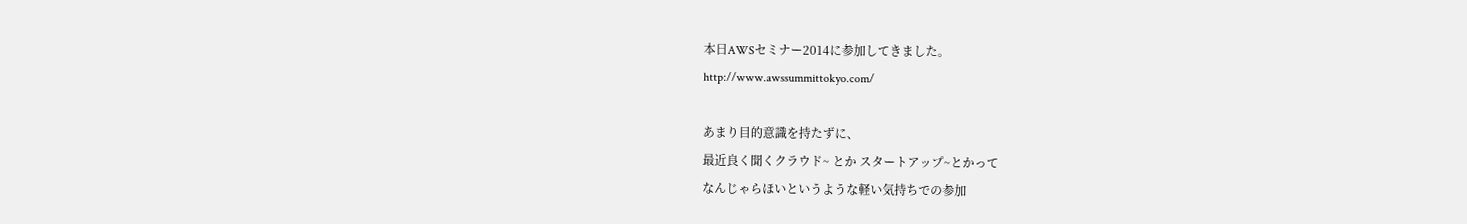本日AWSセミナー2014に参加してきました。
http://www.awssummittokyo.com/

あまり目的意識を持たずに、
最近良く聞くクラウド~ とか スタートアップ~とかって
なんじゃらほいというような軽い気持ちでの参加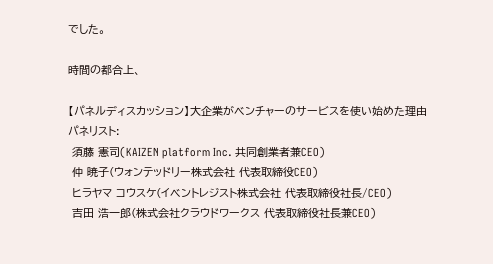でした。

時間の都合上、

【パネルディスカッション】大企業がベンチャーのサービスを使い始めた理由
パネリスト:
 須藤 憲司(KAIZEN platform Inc. 共同創業者兼CEO)
 仲 暁子(ウォンテッドリー株式会社 代表取締役CEO)
 ヒラヤマ コウスケ(イベントレジスト株式会社 代表取締役社長/CEO)
 吉田 浩一郎(株式会社クラウドワークス 代表取締役社長兼CEO)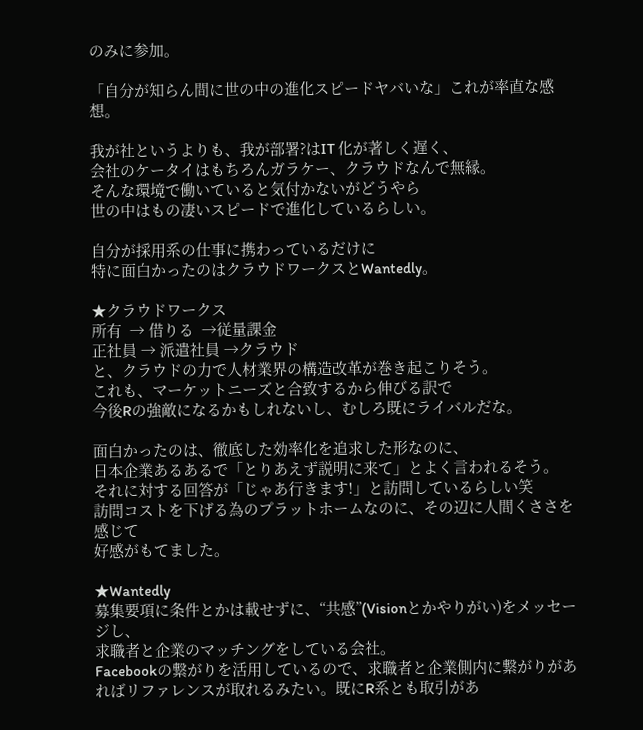のみに参加。

「自分が知らん間に世の中の進化スピードヤバいな」これが率直な感想。

我が社というよりも、我が部署?はIT 化が著しく遅く、
会社のケータイはもちろんガラケー、クラウドなんで無縁。
そんな環境で働いていると気付かないがどうやら
世の中はもの凄いスピードで進化しているらしい。

自分が採用系の仕事に携わっているだけに
特に面白かったのはクラウドワークスとWantedly。

★クラウドワークス
所有  → 借りる  →従量課金
正社員 → 派遣社員 →クラウド
と、クラウドの力で人材業界の構造改革が巻き起こりそう。
これも、マーケットニーズと合致するから伸びる訳で
今後Rの強敵になるかもしれないし、むしろ既にライバルだな。

面白かったのは、徹底した効率化を追求した形なのに、
日本企業あるあるで「とりあえず説明に来て」とよく言われるそう。
それに対する回答が「じゃあ行きます!」と訪問しているらしい笑
訪問コストを下げる為のプラットホームなのに、その辺に人間くささを感じて
好感がもてました。

★Wantedly
募集要項に条件とかは載せずに、“共感”(Visionとかやりがい)をメッセージし、
求職者と企業のマッチングをしている会社。
Facebookの繋がりを活用しているので、求職者と企業側内に繋がりがあればリファレンスが取れるみたい。既にR系とも取引があ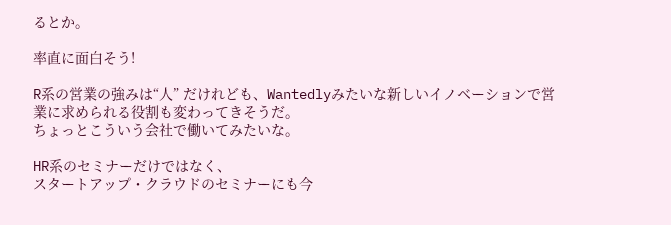るとか。

率直に面白そう!

R系の営業の強みは“人” だけれども、Wantedlyみたいな新しいイノベーションで営業に求められる役割も変わってきそうだ。
ちょっとこういう会社で働いてみたいな。

HR系のセミナーだけではなく、
スタートアップ・クラウドのセミナーにも今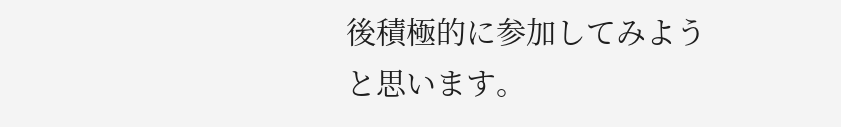後積極的に参加してみようと思います。